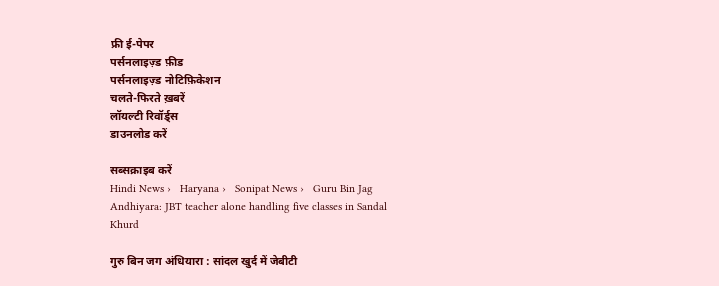फ्री ई-पेपर
पर्सनलाइज़्ड फ़ीड
पर्सनलाइज़्ड नोटिफ़िकेशन
चलते-फिरते ख़बरें
लॉयल्टी रिवॉर्ड्स
डाउनलोड करें

सब्सक्राइब करें
Hindi News ›   Haryana ›   Sonipat News ›   Guru Bin Jag Andhiyara: JBT teacher alone handling five classes in Sandal Khurd

गुरु बिन जग अंधियारा : सांदल खुर्द में जेबीटी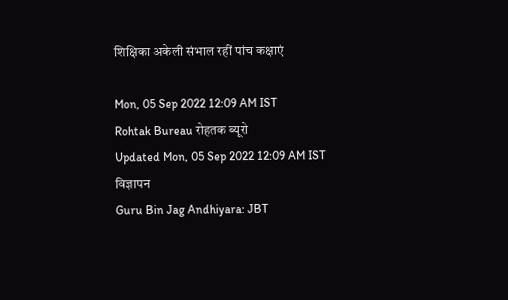शिक्षिका अकेली संभाल रहीं पांच कक्षाएं

Mon, 05 Sep 2022 12:09 AM IST
Rohtak Bureau रोहतक ब्यूरो
Updated Mon, 05 Sep 2022 12:09 AM IST
विज्ञापन
Guru Bin Jag Andhiyara: JBT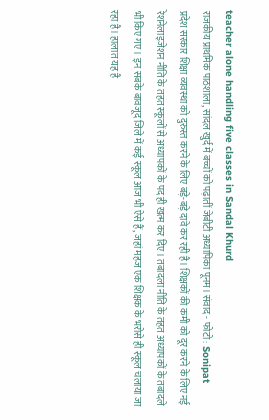teacher alone handling five classes in Sandal Khurd
राजकीय प्राथमिक पाठशाला, सांदल खुर्द में बच्चों को पढ़ातीं जेबीटी अध्यापिका पूनम। संवाद - फोटो : Sonipat
प्रदेश सरकार शिक्षा व्यवस्था को दुरुस्त करने के लिए बड़े-बड़े दावे कर रही है। शिक्षकों की कमी को दूर करने के लिए नई रेशनेलाइजेशन नीति के तहत स्कूलों से अध्यापकों के पद ही खत्म कर दिए। तबादला नीति के तहत अध्यापकों के तबादले भी किए गए। इन सबके बावजूद जिले में कई स्कूल आज भी ऐसे हैं, जहां महज एक शिक्षक के भरोसे ही स्कूल चलाया जा रहा है। हालात यह है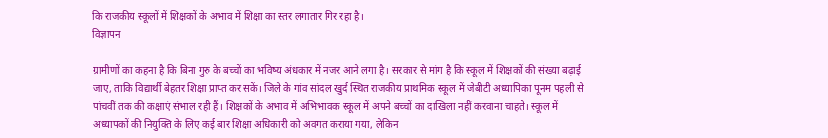कि राजकीय स्कूलों में शिक्षकों के अभाव में शिक्षा का स्तर लगातार गिर रहा है।
विज्ञापन

ग्रामीणों का कहना है कि बिना गुरु के बच्चों का भविष्य अंधकार में नजर आने लगा है। सरकार से मांग है कि स्कूल में शिक्षकों की संख्या बढ़ाई जाए, ताकि विद्यार्थी बेहतर शिक्षा प्राप्त कर सकें। जिले के गांव सांदल खुर्द स्थित राजकीय प्राथमिक स्कूल में जेबीटी अध्यापिका पूनम पहली से पांचवीं तक की कक्षाएं संभाल रही हैं। शिक्षकों के अभाव में अभिभावक स्कूल में अपने बच्चों का दाखिला नहीं करवाना चाहते। स्कूल में अध्यापकों की नियुक्ति के लिए कई बार शिक्षा अधिकारी को अवगत कराया गया, लेकिन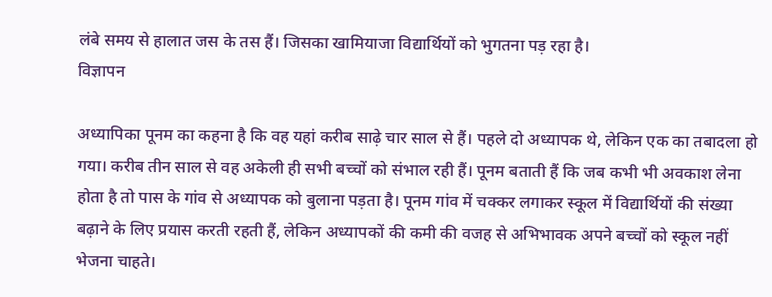लंबे समय से हालात जस के तस हैं। जिसका खामियाजा विद्यार्थियों को भुगतना पड़ रहा है।
विज्ञापन

अध्यापिका पूनम का कहना है कि वह यहां करीब साढ़े चार साल से हैं। पहले दो अध्यापक थे, लेकिन एक का तबादला हो गया। करीब तीन साल से वह अकेली ही सभी बच्चों को संभाल रही हैं। पूनम बताती हैं कि जब कभी भी अवकाश लेना होता है तो पास के गांव से अध्यापक को बुलाना पड़ता है। पूनम गांव में चक्कर लगाकर स्कूल में विद्यार्थियों की संख्या बढ़ाने के लिए प्रयास करती रहती हैं, लेकिन अध्यापकों की कमी की वजह से अभिभावक अपने बच्चों को स्कूल नहीं भेजना चाहते।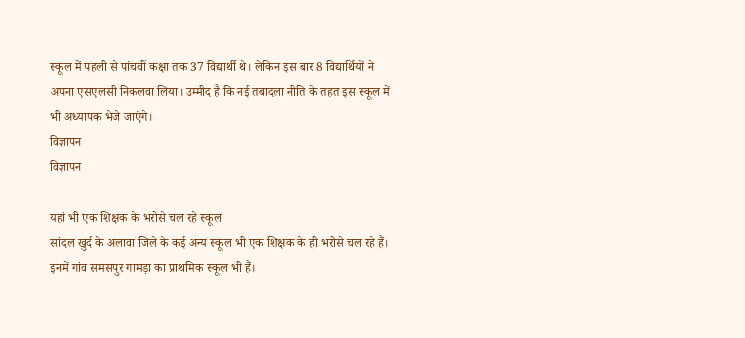स्कूल में पहली से पांचवीं कक्षा तक 37 विद्यार्थी थे। लेकिन इस बार 8 विद्यार्थियों ने अपना एसएलसी निकलवा लिया। उम्मीद है कि नई तबादला नीति के तहत इस स्कूल में भी अध्यापक भेजे जाएंगे।
विज्ञापन
विज्ञापन

यहां भी एक शिक्षक के भरोसे चल रहे स्कूल
सांदल खुर्द के अलावा जिले के कई अन्य स्कूल भी एक शिक्षक के ही भरोसे चल रहे हैं। इनमें गांव समसपुर गामड़ा का प्राथमिक स्कूल भी हैं।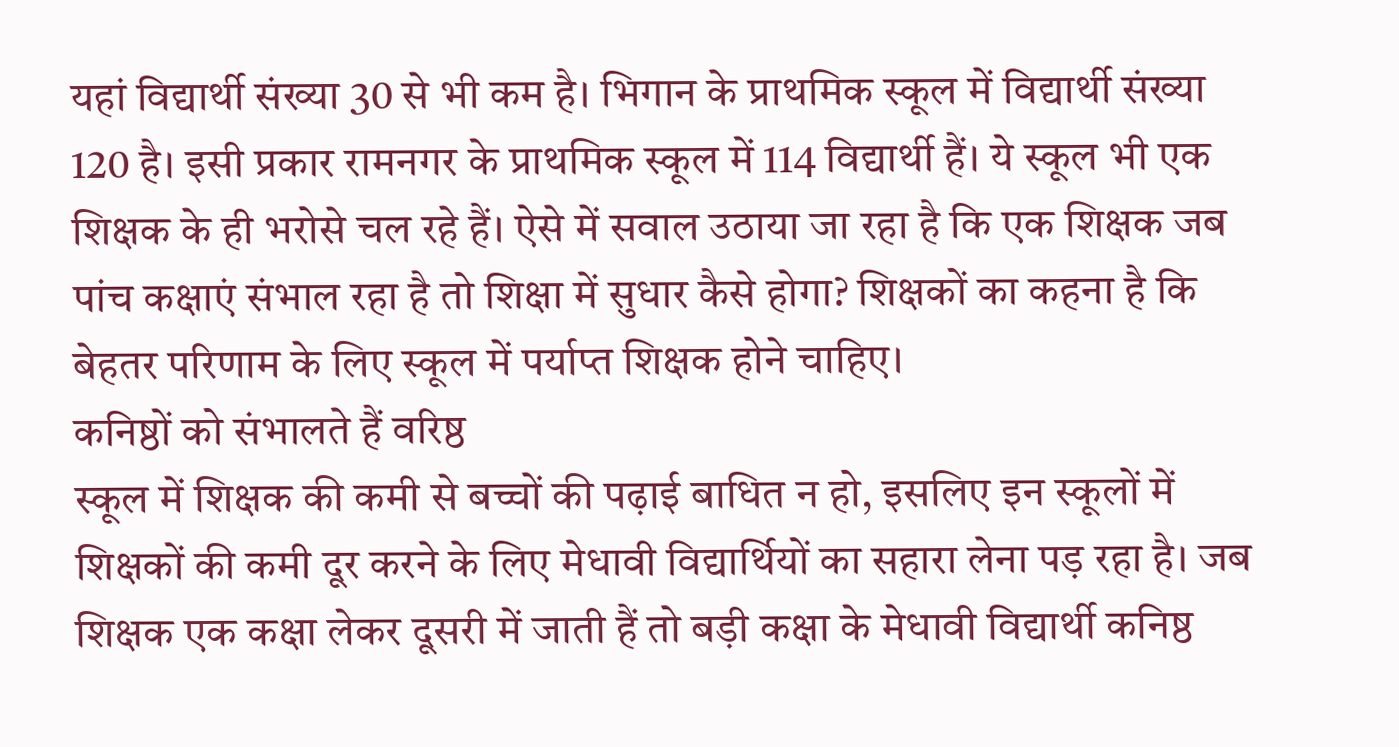यहां विद्यार्थी संख्या 30 से भी कम है। भिगान के प्राथमिक स्कूल में विद्यार्थी संख्या 120 है। इसी प्रकार रामनगर के प्राथमिक स्कूल में 114 विद्यार्थी हैं। ये स्कूल भी एक शिक्षक के ही भरोसे चल रहे हैं। ऐसे में सवाल उठाया जा रहा है कि एक शिक्षक जब पांच कक्षाएं संभाल रहा है तो शिक्षा में सुधार कैसे होगा? शिक्षकों का कहना है कि बेहतर परिणाम के लिए स्कूल में पर्याप्त शिक्षक होने चाहिए।
कनिष्ठों को संभालते हैं वरिष्ठ
स्कूल में शिक्षक की कमी से बच्चों की पढ़ाई बाधित न हो, इसलिए इन स्कूलों में शिक्षकों की कमी दूर करने के लिए मेधावी विद्यार्थियों का सहारा लेना पड़ रहा है। जब शिक्षक एक कक्षा लेकर दूसरी में जाती हैं तो बड़ी कक्षा के मेधावी विद्यार्थी कनिष्ठ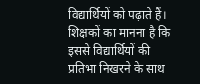विद्यार्थियों को पढ़ाते हैं। शिक्षकों का मानना है कि इससे विद्यार्थियों की प्रतिभा निखरने के साथ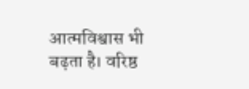आत्मविश्वास भी बढ़ता है। वरिष्ठ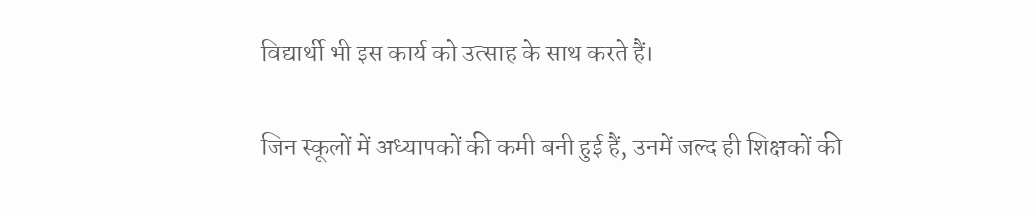विद्यार्थी भी इस कार्य को उत्साह के साथ करते हैं।

जिन स्कूलों में अध्यापकों की कमी बनी हुई हैं, उनमें जल्द ही शिक्षकों की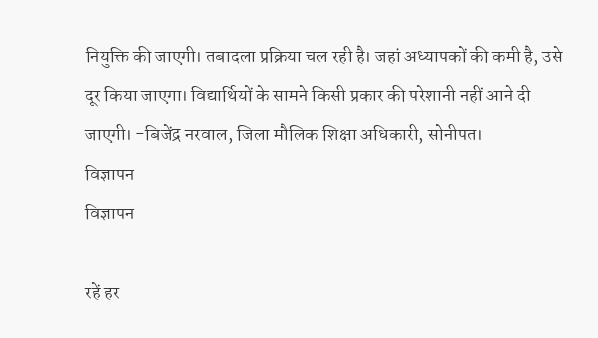नियुक्ति की जाएगी। तबादला प्रक्रिया चल रही है। जहां अध्यापकों की कमी है, उसे दूर किया जाएगा। विद्यार्थियों के सामने किसी प्रकार की परेशानी नहीं आने दी जाएगी। -बिजेंद्र नरवाल, जिला मौलिक शिक्षा अधिकारी, सोनीपत।
विज्ञापन
विज्ञापन

रहें हर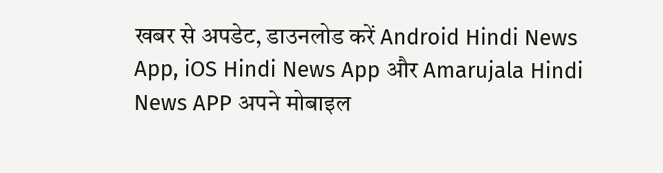खबर से अपडेट, डाउनलोड करें Android Hindi News App, iOS Hindi News App और Amarujala Hindi News APP अपने मोबाइल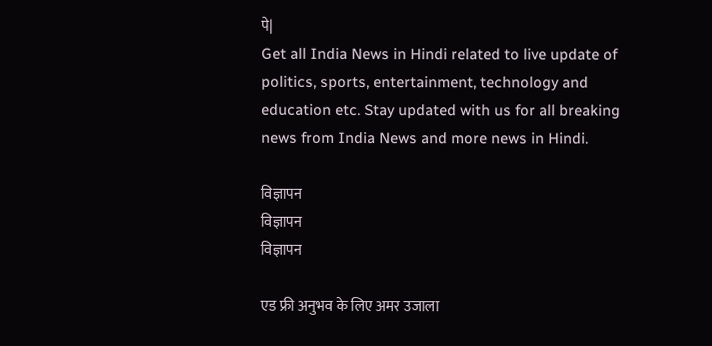पे|
Get all India News in Hindi related to live update of politics, sports, entertainment, technology and education etc. Stay updated with us for all breaking news from India News and more news in Hindi.

विज्ञापन
विज्ञापन
विज्ञापन

एड फ्री अनुभव के लिए अमर उजाला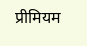प्रीमियम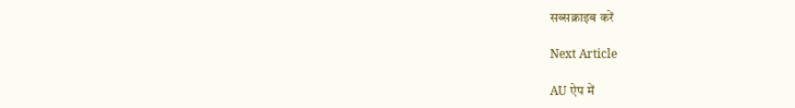सब्सक्राइब करें

Next Article

AU ऐप में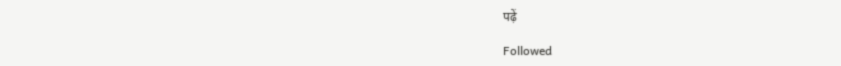पढ़ें

Followed